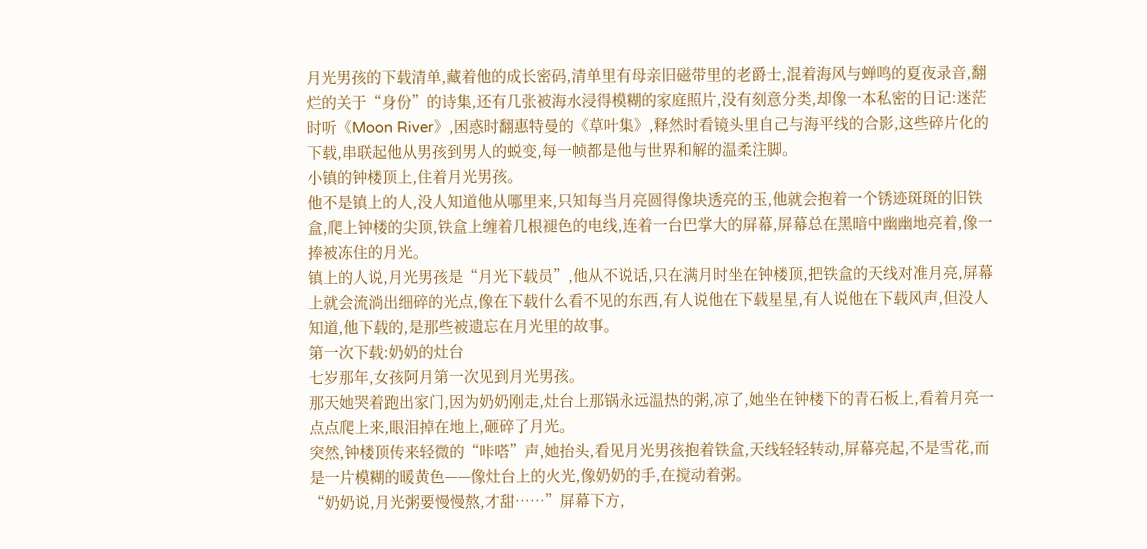月光男孩的下载清单,藏着他的成长密码,清单里有母亲旧磁带里的老爵士,混着海风与蝉鸣的夏夜录音,翻烂的关于“身份”的诗集,还有几张被海水浸得模糊的家庭照片,没有刻意分类,却像一本私密的日记:迷茫时听《Moon River》,困惑时翻惠特曼的《草叶集》,释然时看镜头里自己与海平线的合影,这些碎片化的下载,串联起他从男孩到男人的蜕变,每一帧都是他与世界和解的温柔注脚。
小镇的钟楼顶上,住着月光男孩。
他不是镇上的人,没人知道他从哪里来,只知每当月亮圆得像块透亮的玉,他就会抱着一个锈迹斑斑的旧铁盒,爬上钟楼的尖顶,铁盒上缠着几根褪色的电线,连着一台巴掌大的屏幕,屏幕总在黑暗中幽幽地亮着,像一捧被冻住的月光。
镇上的人说,月光男孩是“月光下载员”,他从不说话,只在满月时坐在钟楼顶,把铁盒的天线对准月亮,屏幕上就会流淌出细碎的光点,像在下载什么看不见的东西,有人说他在下载星星,有人说他在下载风声,但没人知道,他下载的,是那些被遗忘在月光里的故事。
第一次下载:奶奶的灶台
七岁那年,女孩阿月第一次见到月光男孩。
那天她哭着跑出家门,因为奶奶刚走,灶台上那锅永远温热的粥,凉了,她坐在钟楼下的青石板上,看着月亮一点点爬上来,眼泪掉在地上,砸碎了月光。
突然,钟楼顶传来轻微的“咔嗒”声,她抬头,看见月光男孩抱着铁盒,天线轻轻转动,屏幕亮起,不是雪花,而是一片模糊的暖黄色——像灶台上的火光,像奶奶的手,在搅动着粥。
“奶奶说,月光粥要慢慢熬,才甜……”屏幕下方,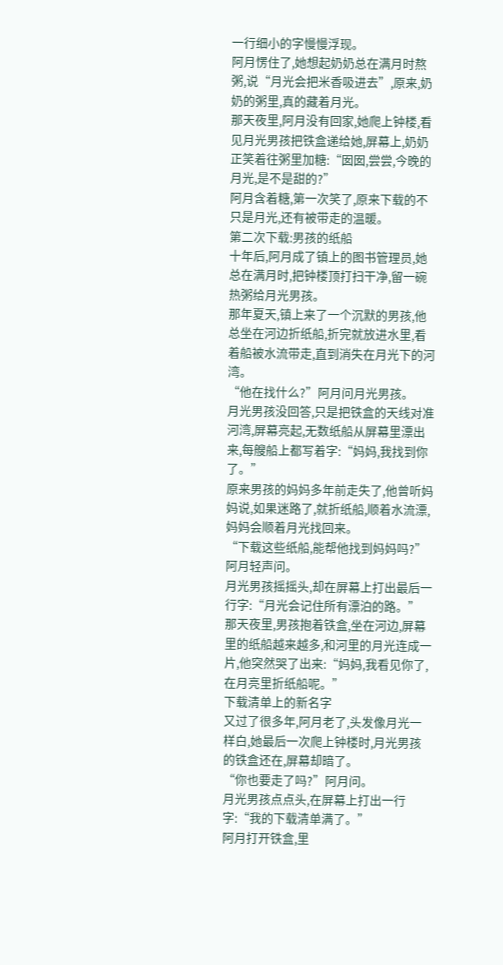一行细小的字慢慢浮现。
阿月愣住了,她想起奶奶总在满月时熬粥,说“月光会把米香吸进去”,原来,奶奶的粥里,真的藏着月光。
那天夜里,阿月没有回家,她爬上钟楼,看见月光男孩把铁盒递给她,屏幕上,奶奶正笑着往粥里加糖:“囡囡,尝尝,今晚的月光,是不是甜的?”
阿月含着糖,第一次笑了,原来下载的不只是月光,还有被带走的温暖。
第二次下载:男孩的纸船
十年后,阿月成了镇上的图书管理员,她总在满月时,把钟楼顶打扫干净,留一碗热粥给月光男孩。
那年夏天,镇上来了一个沉默的男孩,他总坐在河边折纸船,折完就放进水里,看着船被水流带走,直到消失在月光下的河湾。
“他在找什么?”阿月问月光男孩。
月光男孩没回答,只是把铁盒的天线对准河湾,屏幕亮起,无数纸船从屏幕里漂出来,每艘船上都写着字:“妈妈,我找到你了。”
原来男孩的妈妈多年前走失了,他曾听妈妈说,如果迷路了,就折纸船,顺着水流漂,妈妈会顺着月光找回来。
“下载这些纸船,能帮他找到妈妈吗?”阿月轻声问。
月光男孩摇摇头,却在屏幕上打出最后一行字:“月光会记住所有漂泊的路。”
那天夜里,男孩抱着铁盒,坐在河边,屏幕里的纸船越来越多,和河里的月光连成一片,他突然哭了出来:“妈妈,我看见你了,在月亮里折纸船呢。”
下载清单上的新名字
又过了很多年,阿月老了,头发像月光一样白,她最后一次爬上钟楼时,月光男孩的铁盒还在,屏幕却暗了。
“你也要走了吗?”阿月问。
月光男孩点点头,在屏幕上打出一行字:“我的下载清单满了。”
阿月打开铁盒,里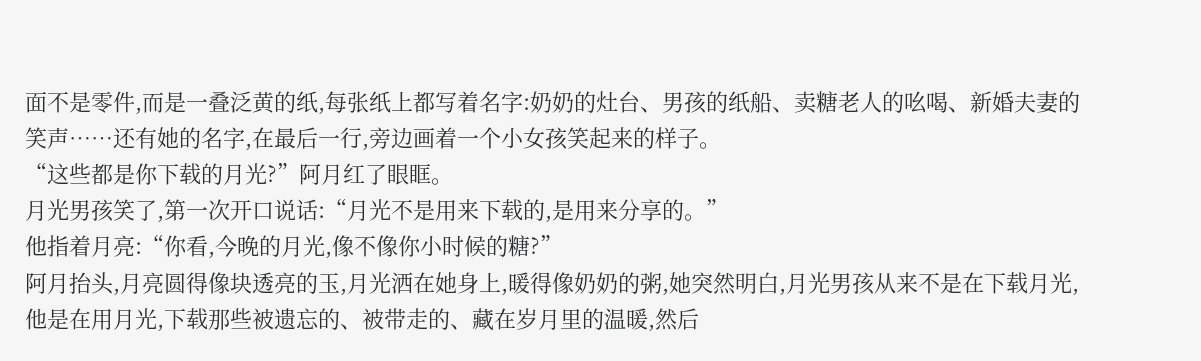面不是零件,而是一叠泛黄的纸,每张纸上都写着名字:奶奶的灶台、男孩的纸船、卖糖老人的吆喝、新婚夫妻的笑声……还有她的名字,在最后一行,旁边画着一个小女孩笑起来的样子。
“这些都是你下载的月光?”阿月红了眼眶。
月光男孩笑了,第一次开口说话:“月光不是用来下载的,是用来分享的。”
他指着月亮:“你看,今晚的月光,像不像你小时候的糖?”
阿月抬头,月亮圆得像块透亮的玉,月光洒在她身上,暖得像奶奶的粥,她突然明白,月光男孩从来不是在下载月光,他是在用月光,下载那些被遗忘的、被带走的、藏在岁月里的温暖,然后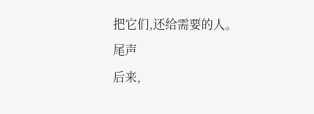把它们,还给需要的人。
尾声
后来,